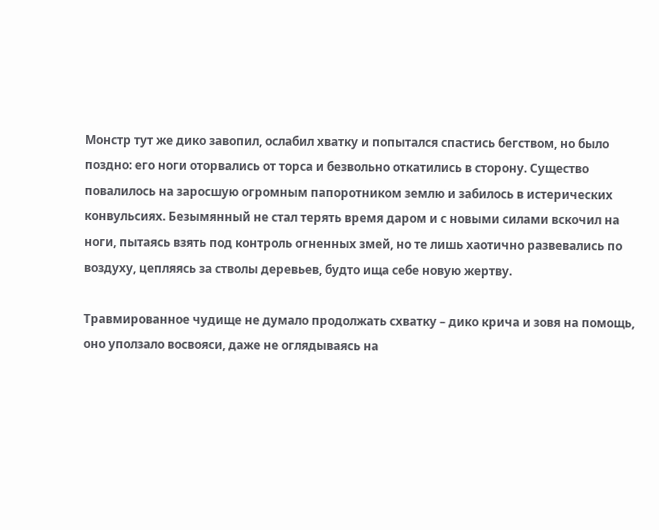Монстр тут же дико завопил, ослабил хватку и попытался спастись бегством, но было поздно: его ноги оторвались от торса и безвольно откатились в сторону. Существо повалилось на заросшую огромным папоротником землю и забилось в истерических конвульсиях. Безымянный не стал терять время даром и с новыми силами вскочил на ноги, пытаясь взять под контроль огненных змей, но те лишь хаотично развевались по воздуху, цепляясь за стволы деревьев, будто ища себе новую жертву.

Травмированное чудище не думало продолжать схватку – дико крича и зовя на помощь, оно уползало восвояси, даже не оглядываясь на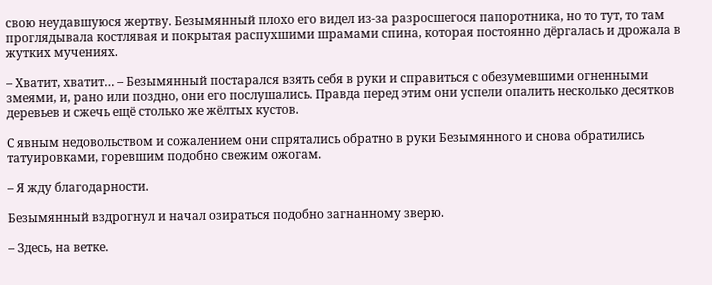свою неудавшуюся жертву. Безымянный плохо его видел из-за разросшегося папоротника, но то тут, то там проглядывала костлявая и покрытая распухшими шрамами спина, которая постоянно дёргалась и дрожала в жутких мучениях.

– Хватит, хватит… – Безымянный постарался взять себя в руки и справиться с обезумевшими огненными змеями, и, рано или поздно, они его послушались. Правда перед этим они успели опалить несколько десятков деревьев и сжечь ещё столько же жёлтых кустов.

С явным недовольством и сожалением они спрятались обратно в руки Безымянного и снова обратились татуировками, горевшим подобно свежим ожогам.

– Я жду благодарности.

Безымянный вздрогнул и начал озираться подобно загнанному зверю.

– Здесь, на ветке.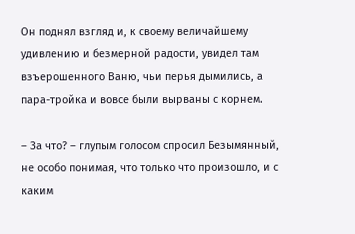Он поднял взгляд и, к своему величайшему удивлению и безмерной радости, увидел там взъерошенного Ваню, чьи перья дымились, а пара-тройка и вовсе были вырваны с корнем.

– За что? – глупым голосом спросил Безымянный, не особо понимая, что только что произошло, и с каким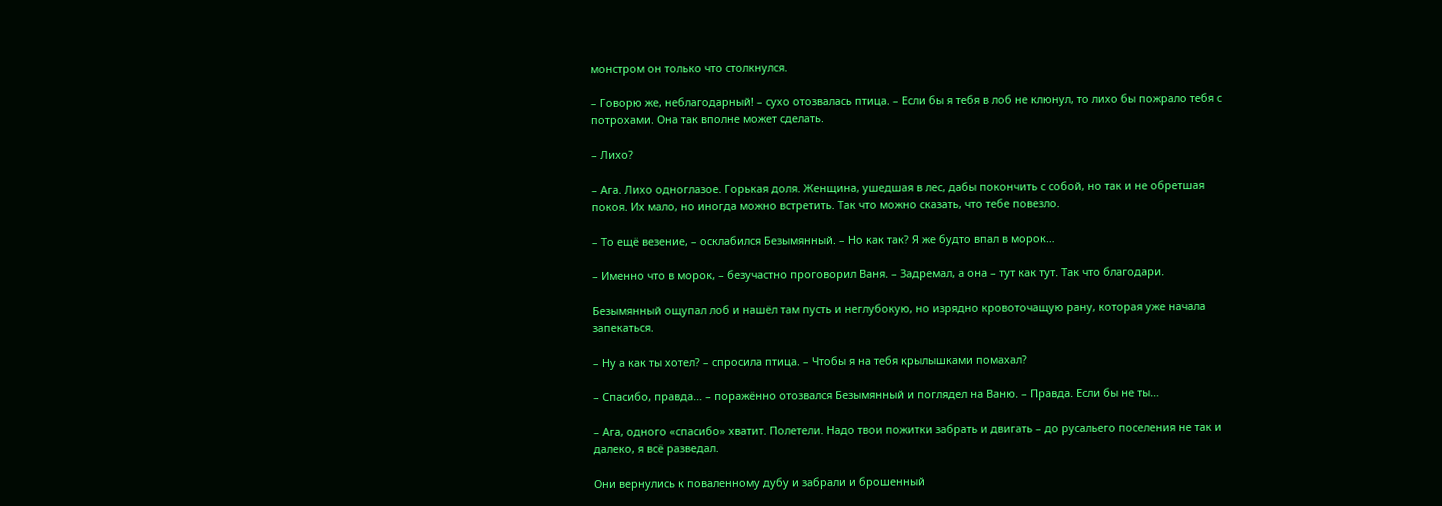монстром он только что столкнулся.

– Говорю же, неблагодарный! – сухо отозвалась птица. – Если бы я тебя в лоб не клюнул, то лихо бы пожрало тебя с потрохами. Она так вполне может сделать.

– Лихо?

– Ага. Лихо одноглазое. Горькая доля. Женщина, ушедшая в лес, дабы покончить с собой, но так и не обретшая покоя. Их мало, но иногда можно встретить. Так что можно сказать, что тебе повезло.

– То ещё везение, – осклабился Безымянный. – Но как так? Я же будто впал в морок…

– Именно что в морок, – безучастно проговорил Ваня. – Задремал, а она – тут как тут. Так что благодари.

Безымянный ощупал лоб и нашёл там пусть и неглубокую, но изрядно кровоточащую рану, которая уже начала запекаться.

– Ну а как ты хотел? – спросила птица. – Чтобы я на тебя крылышками помахал?

– Спасибо, правда… – поражённо отозвался Безымянный и поглядел на Ваню. – Правда. Если бы не ты…

– Ага, одного «спасибо» хватит. Полетели. Надо твои пожитки забрать и двигать – до русальего поселения не так и далеко, я всё разведал.

Они вернулись к поваленному дубу и забрали и брошенный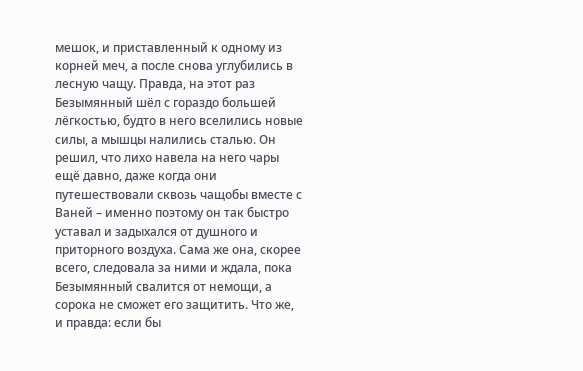мешок, и приставленный к одному из корней меч, а после снова углубились в лесную чащу. Правда, на этот раз Безымянный шёл с гораздо большей лёгкостью, будто в него вселились новые силы, а мышцы налились сталью. Он решил, что лихо навела на него чары ещё давно, даже когда они путешествовали сквозь чащобы вместе с Ваней – именно поэтому он так быстро уставал и задыхался от душного и приторного воздуха. Сама же она, скорее всего, следовала за ними и ждала, пока Безымянный свалится от немощи, а сорока не сможет его защитить. Что же, и правда: если бы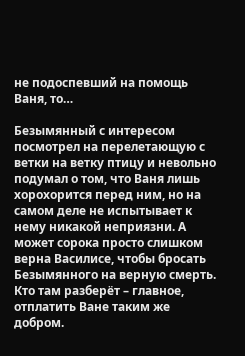не подоспевший на помощь Ваня, то…

Безымянный с интересом посмотрел на перелетающую с ветки на ветку птицу и невольно подумал о том, что Ваня лишь хорохорится перед ним, но на самом деле не испытывает к нему никакой неприязни. А может сорока просто слишком верна Василисе, чтобы бросать Безымянного на верную смерть. Кто там разберёт – главное, отплатить Ване таким же добром.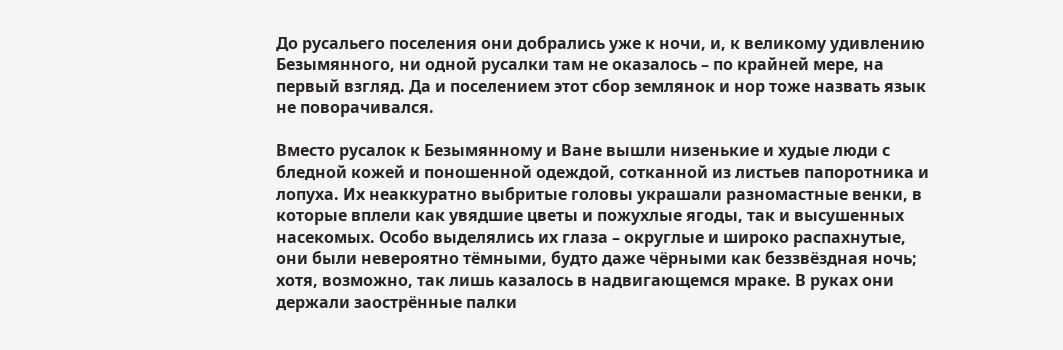До русальего поселения они добрались уже к ночи, и, к великому удивлению Безымянного, ни одной русалки там не оказалось – по крайней мере, на первый взгляд. Да и поселением этот сбор землянок и нор тоже назвать язык не поворачивался.

Вместо русалок к Безымянному и Ване вышли низенькие и худые люди с бледной кожей и поношенной одеждой, сотканной из листьев папоротника и лопуха. Их неаккуратно выбритые головы украшали разномастные венки, в которые вплели как увядшие цветы и пожухлые ягоды, так и высушенных насекомых. Особо выделялись их глаза – округлые и широко распахнутые, они были невероятно тёмными, будто даже чёрными как беззвёздная ночь; хотя, возможно, так лишь казалось в надвигающемся мраке. В руках они держали заострённые палки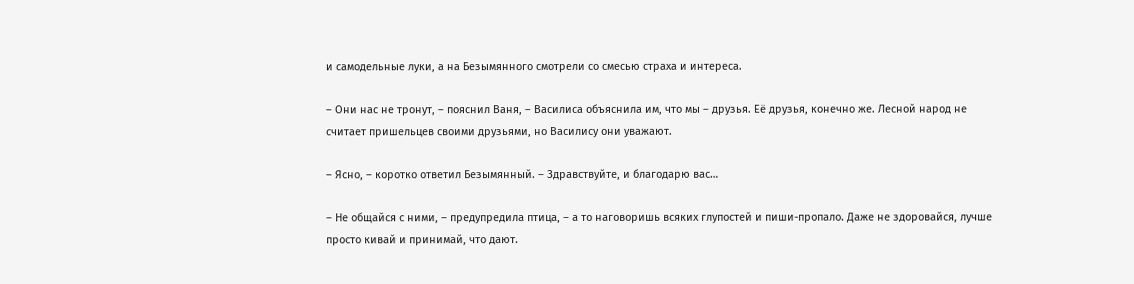и самодельные луки, а на Безымянного смотрели со смесью страха и интереса.

– Они нас не тронут, – пояснил Ваня, – Василиса объяснила им, что мы – друзья. Её друзья, конечно же. Лесной народ не считает пришельцев своими друзьями, но Василису они уважают.

– Ясно, – коротко ответил Безымянный. – Здравствуйте, и благодарю вас…

– Не общайся с ними, – предупредила птица, – а то наговоришь всяких глупостей и пиши-пропало. Даже не здоровайся, лучше просто кивай и принимай, что дают.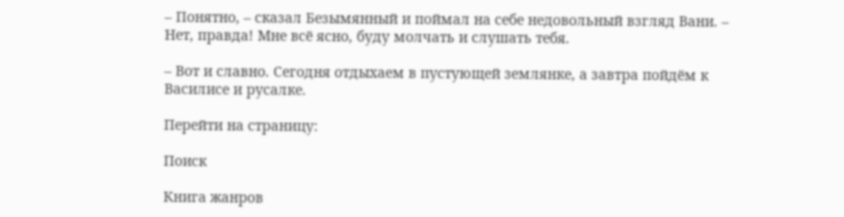– Понятно, – сказал Безымянный и поймал на себе недовольный взгляд Вани. – Нет, правда! Мне всё ясно, буду молчать и слушать тебя.

– Вот и славно. Сегодня отдыхаем в пустующей землянке, а завтра пойдём к Василисе и русалке.

Перейти на страницу:

Поиск

Книга жанров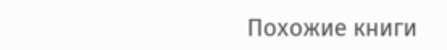Похожие книги